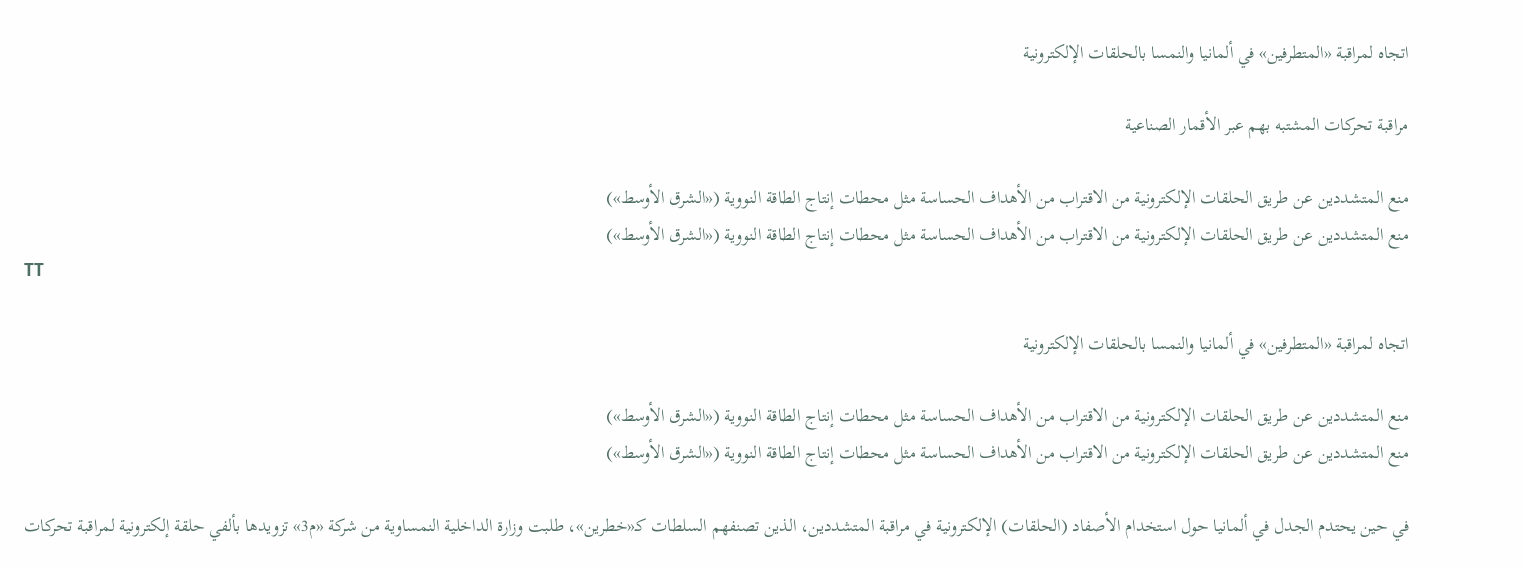اتجاه لمراقبة «المتطرفين» في ألمانيا والنمسا بالحلقات الإلكترونية

مراقبة تحركات المشتبه بهم عبر الأقمار الصناعية

منع المتشددين عن طريق الحلقات الإلكترونية من الاقتراب من الأهداف الحساسة مثل محطات إنتاج الطاقة النووية («الشرق الأوسط»)
منع المتشددين عن طريق الحلقات الإلكترونية من الاقتراب من الأهداف الحساسة مثل محطات إنتاج الطاقة النووية («الشرق الأوسط»)
TT

اتجاه لمراقبة «المتطرفين» في ألمانيا والنمسا بالحلقات الإلكترونية

منع المتشددين عن طريق الحلقات الإلكترونية من الاقتراب من الأهداف الحساسة مثل محطات إنتاج الطاقة النووية («الشرق الأوسط»)
منع المتشددين عن طريق الحلقات الإلكترونية من الاقتراب من الأهداف الحساسة مثل محطات إنتاج الطاقة النووية («الشرق الأوسط»)

في حين يحتدم الجدل في ألمانيا حول استخدام الأصفاد (الحلقات) الإلكترونية في مراقبة المتشددين، الذين تصنفهم السلطات كـ«خطرين»، طلبت وزارة الداخلية النمساوية من شركة «م3» تزويدها بألفي حلقة إلكترونية لمراقبة تحركات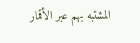المشتبه بهم عبر الأقمار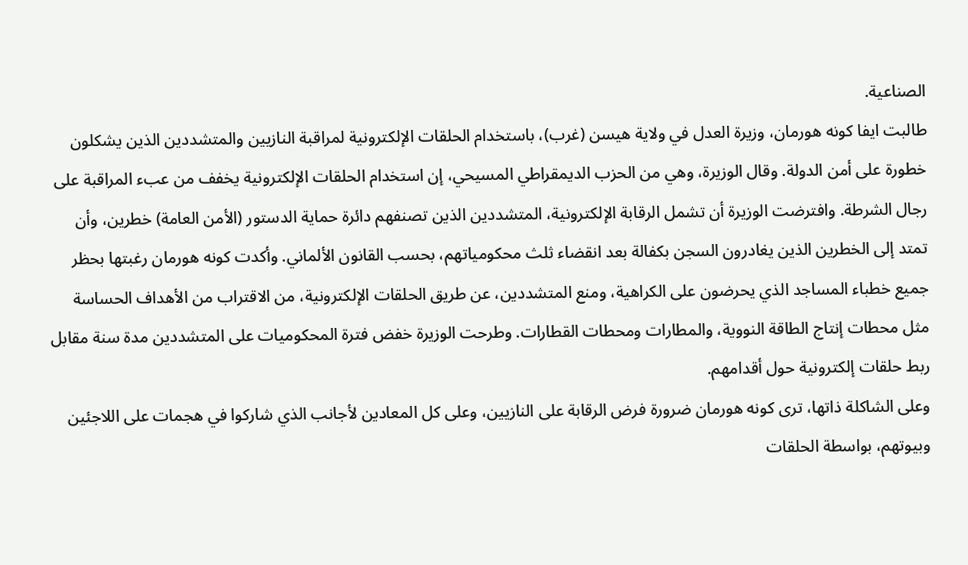الصناعية.
طالبت ايفا كونه هورمان، وزيرة العدل في ولاية هيسن (غرب)، باستخدام الحلقات الإلكترونية لمراقبة النازيين والمتشددين الذين يشكلون خطورة على أمن الدولة. وقال الوزيرة، وهي من الحزب الديمقراطي المسيحي، إن استخدام الحلقات الإلكترونية يخفف من عبء المراقبة على رجال الشرطة. وافترضت الوزيرة أن تشمل الرقابة الإلكترونية، المتشددين الذين تصنفهم دائرة حماية الدستور (الأمن العامة) خطرين، وأن تمتد إلى الخطرين الذين يغادرون السجن بكفالة بعد انقضاء ثلث محكومياتهم، بحسب القانون الألماني. وأكدت كونه هورمان رغبتها بحظر جميع خطباء المساجد الذي يحرضون على الكراهية، ومنع المتشددين، عن طريق الحلقات الإلكترونية، من الاقتراب من الأهداف الحساسة مثل محطات إنتاج الطاقة النووية، والمطارات ومحطات القطارات. وطرحت الوزيرة خفض فترة المحكوميات على المتشددين مدة سنة مقابل ربط حلقات إلكترونية حول أقدامهم.
وعلى الشاكلة ذاتها، ترى كونه هورمان ضرورة فرض الرقابة على النازيين، وعلى كل المعادين لأجانب الذي شاركوا في هجمات على اللاجئين وبيوتهم، بواسطة الحلقات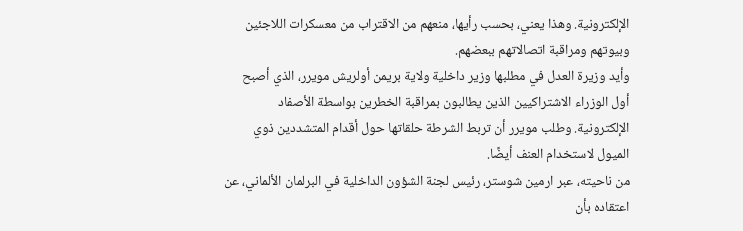الإلكترونية. وهذا يعني، بحسب رأيها، منعهم من الاقتراب من معسكرات اللاجئين وبيوتهم ومراقبة اتصالاتهم ببعضهم.
وأيد وزيرة العدل في مطلبها وزير داخلية ولاية بريمن أولريش مويرر، الذي أصبح أول الوزراء الاشتراكيين الذين يطالبون بمراقبة الخطرين بواسطة الأصفاد الإلكترونية. وطلب مويرر أن تربط الشرطة حلقاتها حول أقدام المتشددين ذوي الميول لاستخدام العنف أيضًا.
من ناحيته، عبر ارمين شوستر، رئيس لجنة الشؤون الداخلية في البرلمان الألماني، عن اعتقاده بأن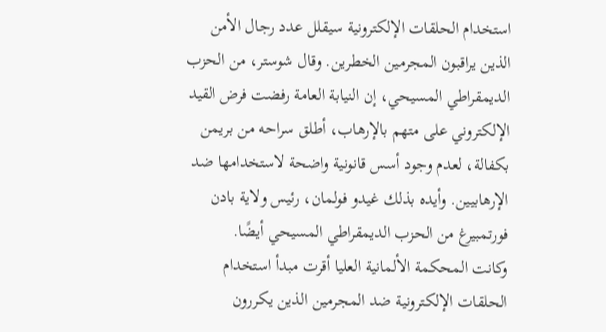استخدام الحلقات الإلكترونية سيقلل عدد رجال الأمن الذين يراقبون المجرمين الخطرين. وقال شوستر، من الحزب الديمقراطي المسيحي، إن النيابة العامة رفضت فرض القيد الإلكتروني على متهم بالإرهاب، أطلق سراحه من بريمن بكفالة، لعدم وجود أسس قانونية واضحة لاستخدامها ضد الإرهابيين. وأيده بذلك غيدو فولمان، رئيس ولاية بادن فورتمبيرغ من الحزب الديمقراطي المسيحي أيضًا.
وكانت المحكمة الألمانية العليا أقرت مبدأ استخدام الحلقات الإلكترونية ضد المجرمين الذين يكررون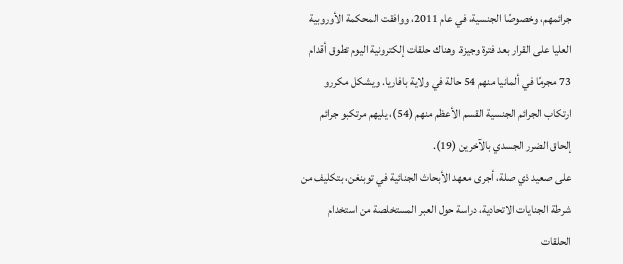جرائمهم، وخصوصًا الجنسية، في عام 2011، ووافقت المحكمة الأوروبية العليا على القرار بعد فترة وجيزة. وهناك حلقات إلكترونية اليوم تطوق أقدام 73 مجرمًا في ألمانيا منهم 54 حالة في ولاية بافاريا. ويشكل مكررو ارتكاب الجرائم الجنسية القسم الأعظم منهم (54)، يليهم مرتكبو جرائم إلحاق الضرر الجسدي بالآخرين (19).
على صعيد ذي صلة، أجرى معهد الأبحاث الجنائية في توبنغن، بتكليف من شرطة الجنايات الاتحادية، دراسة حول العبر المستخلصة من استخدام الحلقات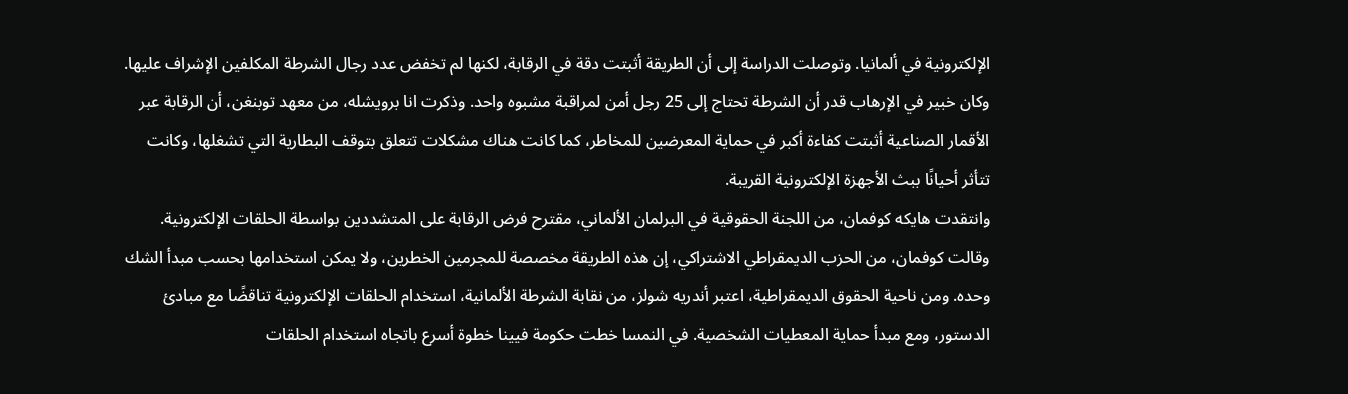الإلكترونية في ألمانيا. وتوصلت الدراسة إلى أن الطريقة أثبتت دقة في الرقابة، لكنها لم تخفض عدد رجال الشرطة المكلفين الإشراف عليها. وكان خبير في الإرهاب قدر أن الشرطة تحتاج إلى 25 رجل أمن لمراقبة مشبوه واحد. وذكرت انا برويشله، من معهد توبنغن، أن الرقابة عبر الأقمار الصناعية أثبتت كفاءة أكبر في حماية المعرضين للمخاطر، كما كانت هناك مشكلات تتعلق بتوقف البطارية التي تشغلها، وكانت تتأثر أحيانًا ببث الأجهزة الإلكترونية القريبة.
وانتقدت هايكه كوفمان، من اللجنة الحقوقية في البرلمان الألماني، مقترح فرض الرقابة على المتشددين بواسطة الحلقات الإلكترونية. وقالت كوفمان، من الحزب الديمقراطي الاشتراكي، إن هذه الطريقة مخصصة للمجرمين الخطرين، ولا يمكن استخدامها بحسب مبدأ الشك وحده. ومن ناحية الحقوق الديمقراطية، اعتبر أندريه شولز، من نقابة الشرطة الألمانية، استخدام الحلقات الإلكترونية تناقضًا مع مبادئ الدستور، ومع مبدأ حماية المعطيات الشخصية. في النمسا خطت حكومة فيينا خطوة أسرع باتجاه استخدام الحلقات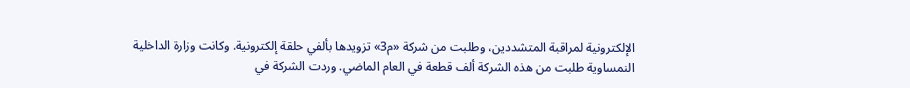الإلكترونية لمراقبة المتشددين، وطلبت من شركة «م3» تزويدها بألفي حلقة إلكترونية. وكانت وزارة الداخلية النمساوية طلبت من هذه الشركة ألف قطعة في العام الماضي. وردت الشركة في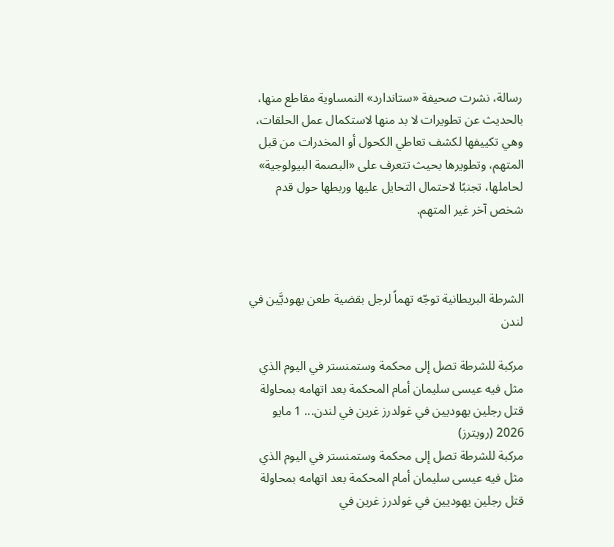رسالة، نشرت صحيفة «ستاندارد» النمساوية مقاطع منها، بالحديث عن تطويرات لا بد منها لاستكمال عمل الحلقات، وهي تكييفها لكشف تعاطي الكحول أو المخدرات من قبل المتهم، وتطويرها بحيث تتعرف على «البصمة البيولوجية» لحاملها، تجنبًا لاحتمال التحايل عليها وربطها حول قدم شخص آخر غير المتهم.



الشرطة البريطانية توجّه تهماً لرجل بقضية طعن يهوديَّين في لندن

مركبة للشرطة تصل إلى محكمة وستمنستر في اليوم الذي مثل فيه عيسى سليمان أمام المحكمة بعد اتهامه بمحاولة قتل رجلين يهوديين في غولدرز غرين في لندن... 1 مايو 2026 (رويترز)
مركبة للشرطة تصل إلى محكمة وستمنستر في اليوم الذي مثل فيه عيسى سليمان أمام المحكمة بعد اتهامه بمحاولة قتل رجلين يهوديين في غولدرز غرين في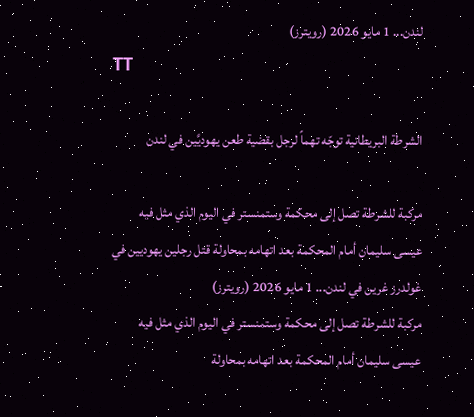لندن... 1 مايو 2026 (رويترز)
TT

الشرطة البريطانية توجّه تهماً لرجل بقضية طعن يهوديَّين في لندن

مركبة للشرطة تصل إلى محكمة وستمنستر في اليوم الذي مثل فيه عيسى سليمان أمام المحكمة بعد اتهامه بمحاولة قتل رجلين يهوديين في غولدرز غرين في لندن... 1 مايو 2026 (رويترز)
مركبة للشرطة تصل إلى محكمة وستمنستر في اليوم الذي مثل فيه عيسى سليمان أمام المحكمة بعد اتهامه بمحاولة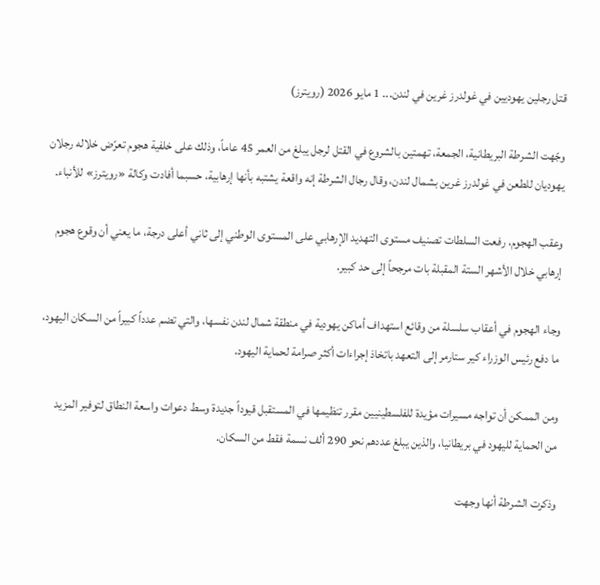قتل رجلين يهوديين في غولدرز غرين في لندن... 1 مايو 2026 (رويترز)

وجّهت الشرطة البريطانية، الجمعة، تهمتين بالشروع في القتل لرجل يبلغ من العمر 45 عاماً، وذلك على خلفية هجوم تعرّض خلاله رجلان يهوديان للطعن في غولدرز غرين بشمال لندن، وقال رجال الشرطة إنه واقعة يشتبه بأنها إرهابية، حسبما أفادت وكالة «رويترز» للأنباء.

وعقب الهجوم، رفعت السلطات تصنيف مستوى التهديد الإرهابي على المستوى الوطني إلى ثاني أعلى درجة، ما يعني أن وقوع هجوم إرهابي خلال الأشهر الستة المقبلة بات مرجحاً إلى حد كبير.

وجاء الهجوم في أعقاب سلسلة من وقائع استهداف أماكن يهودية في منطقة شمال لندن نفسها، والتي تضم عدداً كبيراً من السكان اليهود، ما دفع رئيس الوزراء كير ستارمر إلى التعهد باتخاذ إجراءات أكثر صرامة لحماية اليهود.

ومن الممكن أن تواجه مسيرات مؤيدة للفلسطينيين مقرر تنظيمها في المستقبل قيوداً جديدة وسط دعوات واسعة النطاق لتوفير المزيد من الحماية لليهود في بريطانيا، والذين يبلغ عددهم نحو 290 ألف نسمة فقط من السكان.

وذكرت الشرطة أنها وجهت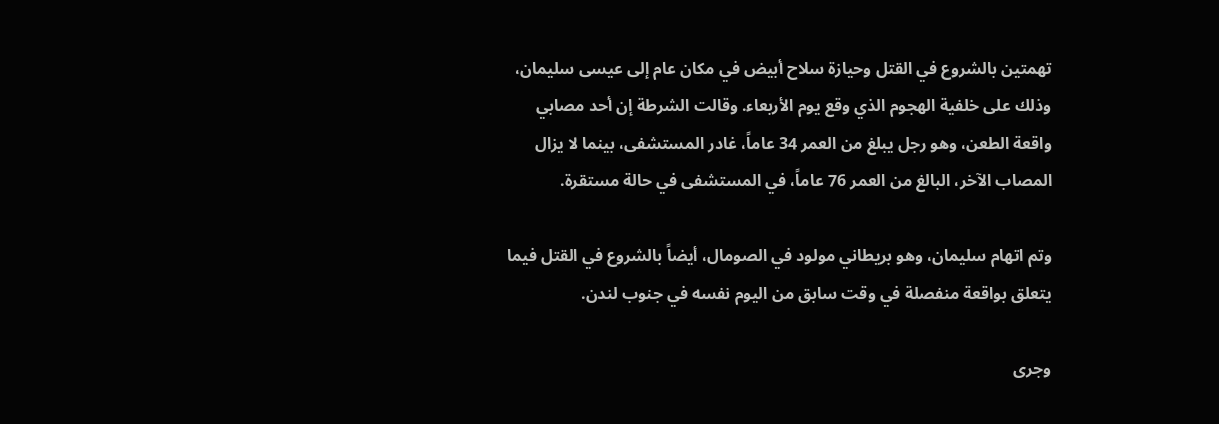تهمتين بالشروع في القتل وحيازة سلاح أبيض في مكان عام إلى عيسى سليمان، وذلك على خلفية الهجوم الذي وقع يوم الأربعاء. وقالت الشرطة إن أحد مصابي واقعة الطعن، وهو رجل يبلغ من العمر 34 عاماً، غادر المستشفى، بينما لا يزال المصاب الآخر، البالغ من العمر 76 عاماً، في المستشفى في حالة مستقرة.

وتم اتهام سليمان، وهو بريطاني مولود في الصومال، أيضاً بالشروع في القتل فيما يتعلق بواقعة منفصلة في وقت سابق من اليوم نفسه في جنوب لندن.

وجرى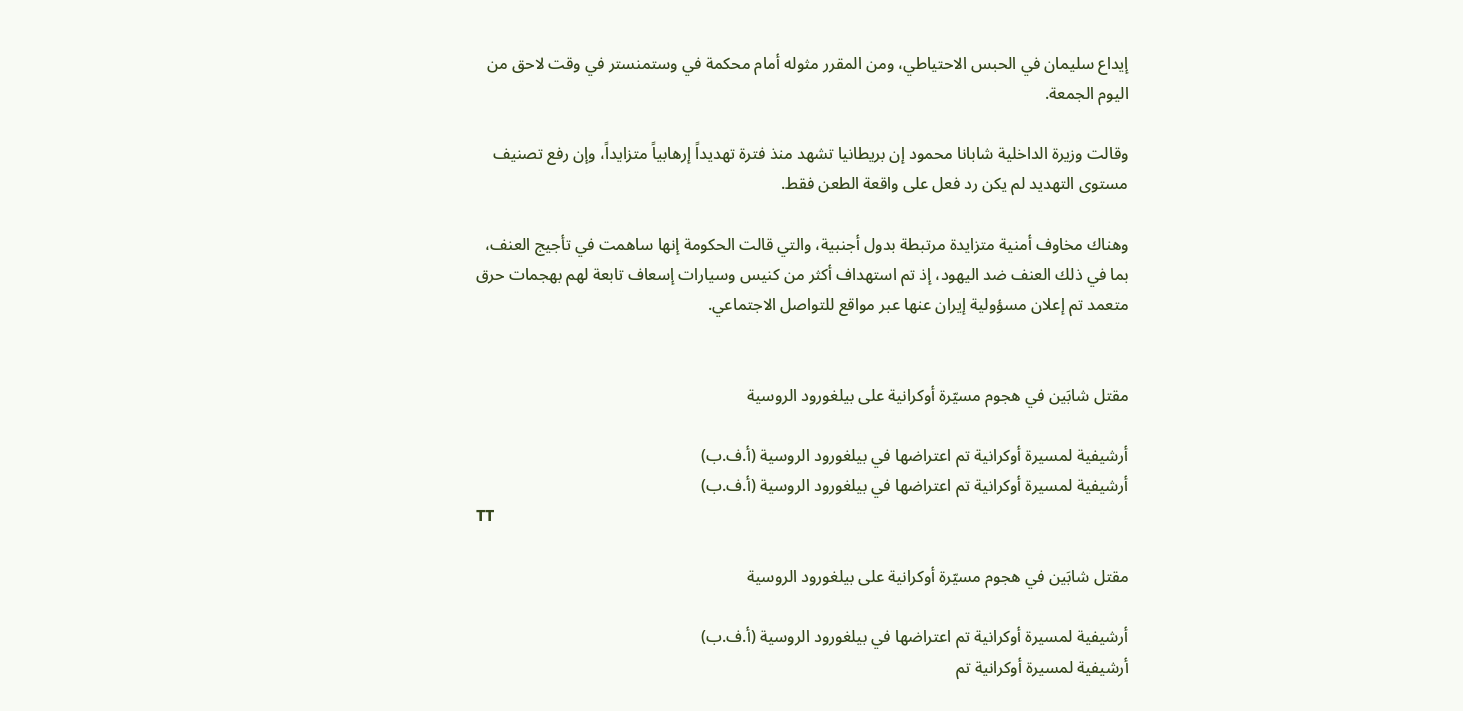إيداع سليمان في الحبس الاحتياطي، ومن المقرر مثوله أمام محكمة في وستمنستر في وقت لاحق من اليوم الجمعة.

وقالت وزيرة الداخلية شابانا محمود إن بريطانيا تشهد منذ فترة تهديداً إرهابياً متزايداً، وإن رفع تصنيف مستوى التهديد لم يكن رد فعل على واقعة الطعن فقط.

وهناك مخاوف أمنية متزايدة مرتبطة بدول أجنبية، والتي قالت الحكومة إنها ساهمت في تأجيج العنف، بما في ذلك العنف ضد اليهود، إذ تم استهداف أكثر من كنيس وسيارات إسعاف تابعة لهم بهجمات حرق متعمد تم إعلان مسؤولية إيران عنها عبر مواقع للتواصل الاجتماعي.


مقتل شابَين في هجوم مسيّرة أوكرانية على بيلغورود الروسية

أرشيفية لمسيرة أوكرانية تم اعتراضها في بيلغورود الروسية (أ.ف.ب)
أرشيفية لمسيرة أوكرانية تم اعتراضها في بيلغورود الروسية (أ.ف.ب)
TT

مقتل شابَين في هجوم مسيّرة أوكرانية على بيلغورود الروسية

أرشيفية لمسيرة أوكرانية تم اعتراضها في بيلغورود الروسية (أ.ف.ب)
أرشيفية لمسيرة أوكرانية تم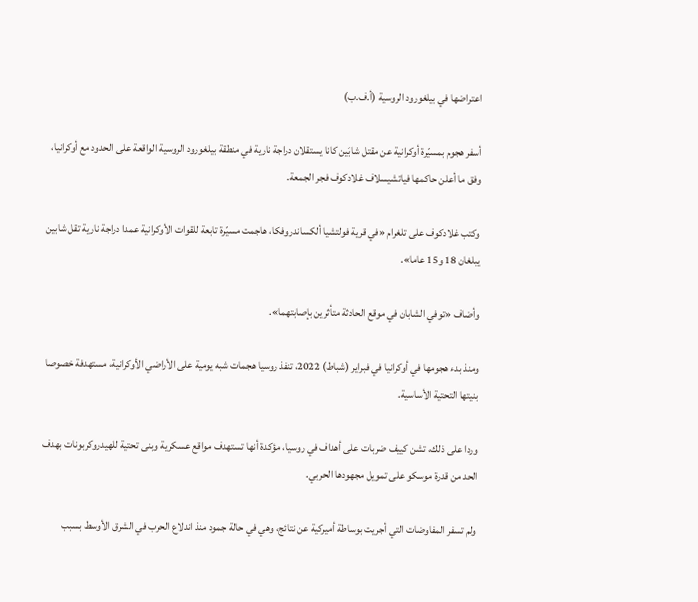اعتراضها في بيلغورود الروسية (أ.ف.ب)

أسفر هجوم بمسيّرة أوكرانية عن مقتل شابَين كانا يستقلان دراجة نارية في منطقة بيلغورود الروسية الواقعة على الحدود مع أوكرانيا، وفق ما أعلن حاكمها فياتشيسلاف غلادكوف فجر الجمعة.

وكتب غلادكوف على تلغرام «في قرية فولتشيا ألكساندروفكا، هاجمت مسيّرة تابعة للقوات الأوكرانية عمدا دراجة نارية تقل شابين يبلغان 18 و15 عاما».

وأضاف «توفي الشابان في موقع الحادثة متأثرين بإصابتهما».

ومنذ بدء هجومها في أوكرانيا في فبراير (شباط) 2022، تنفذ روسيا هجمات شبه يومية على الأراضي الأوكرانية، مستهدفة خصوصا بنيتها التحتية الأساسية.

وردا على ذلك، تشن كييف ضربات على أهداف في روسيا، مؤكدة أنها تستهدف مواقع عسكرية وبنى تحتية للهيدروكربونات بهدف الحد من قدرة موسكو على تمويل مجهودها الحربي.

ولم تسفر المفاوضات التي أجريت بوساطة أميركية عن نتائج، وهي في حالة جمود منذ اندلاع الحرب في الشرق الأوسط بسبب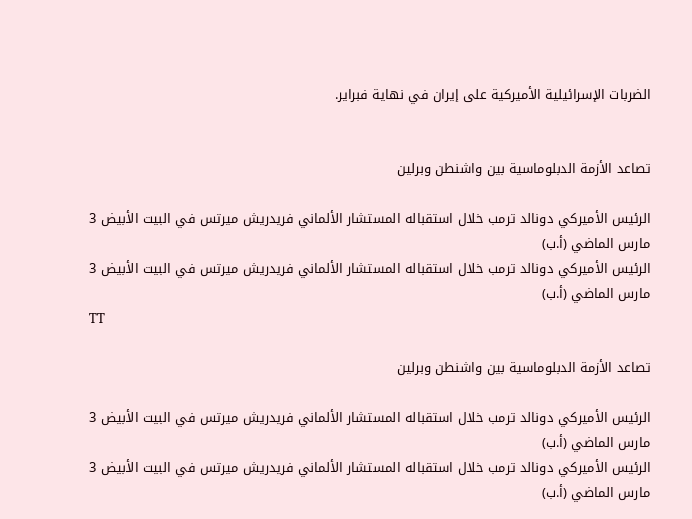الضربات الإسرائيلية الأميركية على إيران في نهاية فبراير.


تصاعد الأزمة الدبلوماسية بين واشنطن وبرلين

الرئيس الأميركي دونالد ترمب خلال استقباله المستشار الألماني فريدريش ميرتس في البيت الأبيض 3 مارس الماضي (أ.ب)
الرئيس الأميركي دونالد ترمب خلال استقباله المستشار الألماني فريدريش ميرتس في البيت الأبيض 3 مارس الماضي (أ.ب)
TT

تصاعد الأزمة الدبلوماسية بين واشنطن وبرلين

الرئيس الأميركي دونالد ترمب خلال استقباله المستشار الألماني فريدريش ميرتس في البيت الأبيض 3 مارس الماضي (أ.ب)
الرئيس الأميركي دونالد ترمب خلال استقباله المستشار الألماني فريدريش ميرتس في البيت الأبيض 3 مارس الماضي (أ.ب)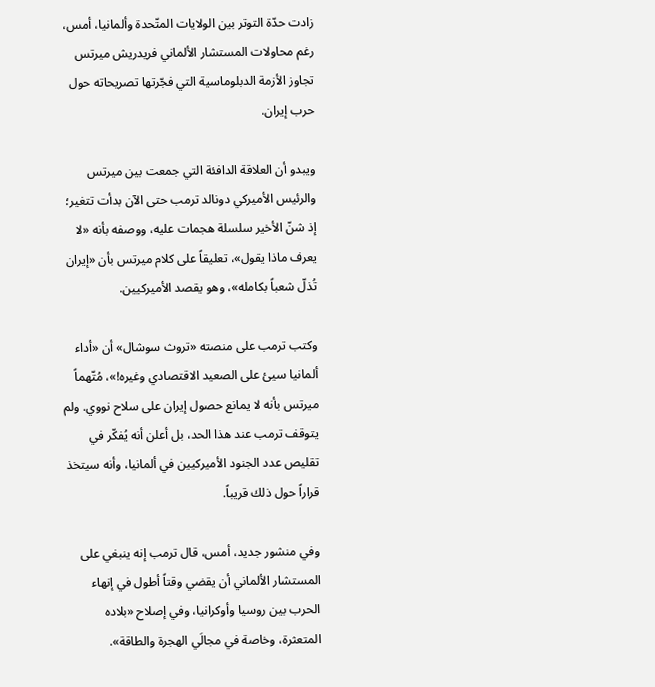زادت حدّة التوتر بين الولايات المتّحدة وألمانيا، أمس، رغم محاولات المستشار الألماني فريدريش ميرتس تجاوز الأزمة الدبلوماسية التي فجّرتها تصريحاته حول حرب إيران.

ويبدو أن العلاقة الدافئة التي جمعت بين ميرتس والرئيس الأميركي دونالد ترمب حتى الآن بدأت تتغير؛ إذ شنّ الأخير سلسلة هجمات عليه، ووصفه بأنه «لا يعرف ماذا يقول»، تعليقاً على كلام ميرتس بأن «إيران تُذلّ شعباً بكامله»، وهو يقصد الأميركيين.

وكتب ترمب على منصته «تروث سوشال» أن «أداء ألمانيا سيئ على الصعيد الاقتصادي وغيره!»، مُتّهماً ميرتس بأنه لا يمانع حصول إيران على سلاح نووي. ولم يتوقف ترمب عند هذا الحد، بل أعلن أنه يُفكّر في تقليص عدد الجنود الأميركيين في ألمانيا، وأنه سيتخذ قراراً حول ذلك قريباً.

وفي منشور جديد، أمس، قال ترمب إنه ينبغي على المستشار الألماني أن يقضي وقتاً أطول في إنهاء الحرب بين روسيا وأوكرانيا، وفي إصلاح «بلاده المتعثرة، وخاصة في مجالَي الهجرة والطاقة».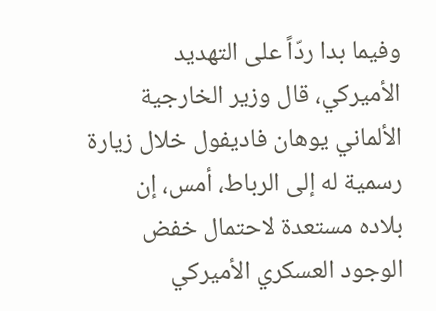وفيما بدا ردّاً على التهديد الأميركي، قال وزير الخارجية الألماني يوهان فاديفول خلال زيارة رسمية له إلى الرباط، أمس، إن بلاده مستعدة لاحتمال خفض الوجود العسكري الأميركي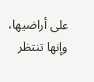على أراضيها، وإنها تنتظر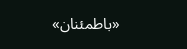«باطمئنان»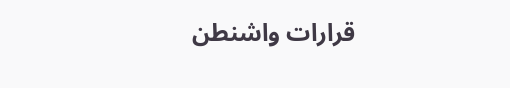قرارات واشنطن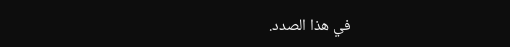في هذا الصدد.